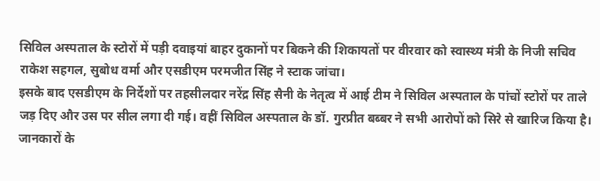सिविल अस्पताल के स्टोरों में पड़ी दवाइयां बाहर दुकानों पर बिकने की शिकायतों पर वीरवार को स्वास्थ्य मंत्री के निजी सचिव राकेश सहगल, सुबोध वर्मा और एसडीएम परमजीत सिंह ने स्टाक जांचा।
इसके बाद एसडीएम के निर्देशों पर तहसीलदार नरेंद्र सिंह सैनी के नेतृत्व में आई टीम ने सिविल अस्पताल के पांचों स्टोरों पर ताले जड़ दिए और उस पर सील लगा दी गई। वहीं सिविल अस्पताल के डॉ. गुरप्रीत बब्बर ने सभी आरोपों को सिरे से खारिज किया है।
जानकारों के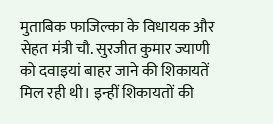मुताबिक फाजिल्का के विधायक और सेहत मंत्री चौ. सुरजीत कुमार ज्याणी को दवाइयां बाहर जाने की शिकायतें मिल रही थी। इन्हीं शिकायतों की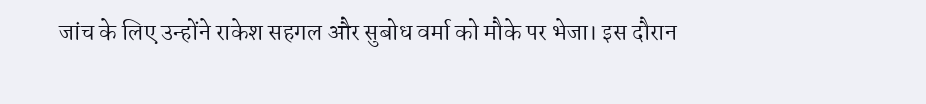जांच के लिए उन्होंने राकेश सहगल और सुबोध वर्मा को मौके पर भेजा। इस दौरान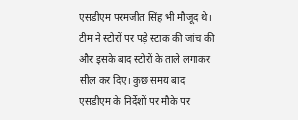एसडीएम परमजीत सिंह भी मौजूद थे।
टीम ने स्टोरों पर पड़े स्टाक की जांच की और इसके बाद स्टोरों के ताले लगाकर सील कर दिए। कुछ समय बाद एसडीएम के निर्देशों पर मौके पर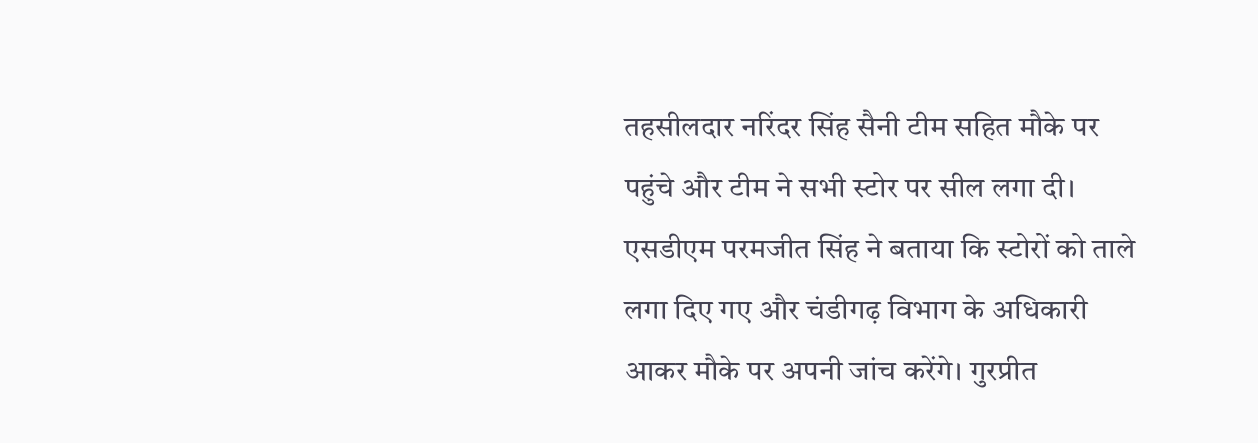तहसीलदार नरिंदर सिंह सैनी टीम सहित मौके पर पहुंचे और टीम ने सभी स्टोर पर सील लगा दी।
एसडीएम परमजीत सिंह ने बताया कि स्टोरों को ताले लगा दिए गए और चंडीगढ़ विभाग के अधिकारी आकर मौके पर अपनी जांच करेंगे। गुरप्रीत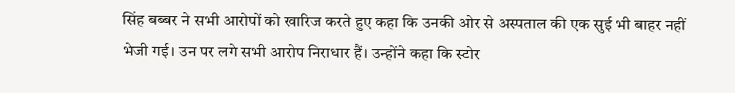सिंह बब्बर ने सभी आरोपों को खारिज करते हुए कहा कि उनकी ओर से अस्पताल की एक सुई भी बाहर नहीं भेजी गई। उन पर लगे सभी आरोप निराधार हैं। उन्होंने कहा कि स्टोर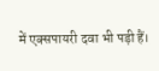में एक्सपायरी दवा भी पड़ी हैं।